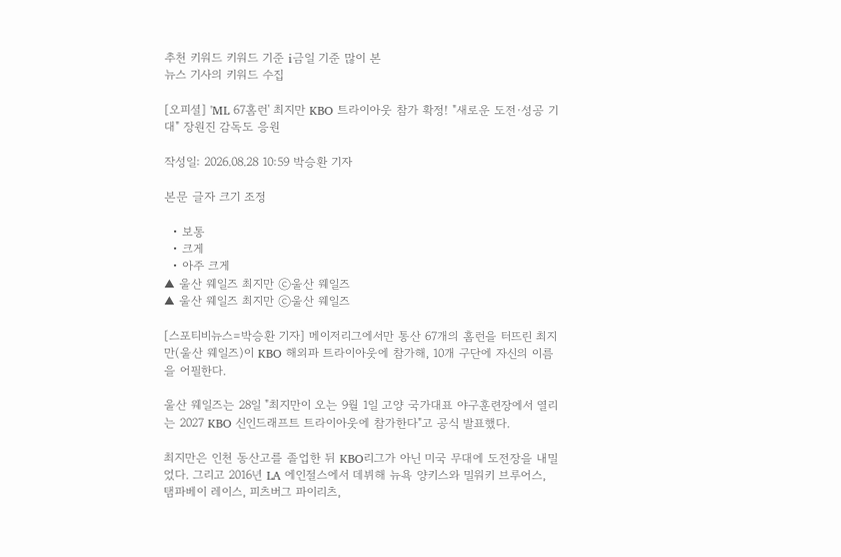추천 키워드 키워드 기준 i금일 기준 많이 본
뉴스 기사의 키워드 수집

[오피셜] 'ML 67홈런' 최지만 KBO 트라이아웃 참가 확정! "새로운 도전·성공 기대" 장원진 감독도 응원

작성일: 2026.08.28 10:59 박승환 기자

본문 글자 크기 조정

  • 보통
  • 크게
  • 아주 크게
▲ 울산 웨일즈 최지만 ⓒ울산 웨일즈
▲ 울산 웨일즈 최지만 ⓒ울산 웨일즈

[스포티비뉴스=박승환 기자] 메이저리그에서만 통산 67개의 홈런을 터뜨린 최지만(울산 웨일즈)이 KBO 해외파 트라이아웃에 참가해, 10개 구단에 자신의 이름을 어필한다.

울산 웨일즈는 28일 "최지만이 오는 9월 1일 고양 국가대표 야구훈련장에서 열리는 2027 KBO 신인드래프트 트라이아웃에 참가한다"고 공식 발표했다.

최지만은 인천 동산고를 졸업한 뒤 KBO리그가 아닌 미국 무대에 도전장을 내밀었다. 그리고 2016년 LA 에인절스에서 데뷔해 뉴욕 양키스와 밀워키 브루어스, 탬파베이 레이스, 피츠버그 파이리츠,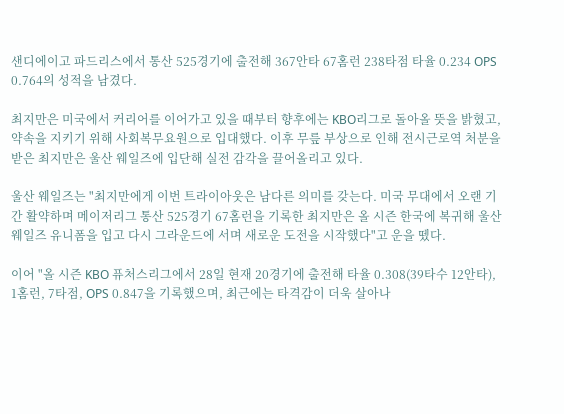샌디에이고 파드리스에서 통산 525경기에 출전해 367안타 67홈런 238타점 타율 0.234 OPS 0.764의 성적을 남겼다.

최지만은 미국에서 커리어를 이어가고 있을 때부터 향후에는 KBO리그로 돌아올 뜻을 밝혔고, 약속을 지키기 위해 사회복무요원으로 입대했다. 이후 무릎 부상으로 인해 전시근로역 처분을 받은 최지만은 울산 웨일즈에 입단해 실전 감각을 끌어올리고 있다.

울산 웨일즈는 "최지만에게 이번 트라이아웃은 남다른 의미를 갖는다. 미국 무대에서 오랜 기간 활약하며 메이저리그 통산 525경기 67홈런을 기록한 최지만은 올 시즌 한국에 복귀해 울산웨일즈 유니폼을 입고 다시 그라운드에 서며 새로운 도전을 시작했다"고 운을 뗐다.

이어 "올 시즌 KBO 퓨처스리그에서 28일 현재 20경기에 출전해 타율 0.308(39타수 12안타), 1홈런, 7타점, OPS 0.847을 기록했으며, 최근에는 타격감이 더욱 살아나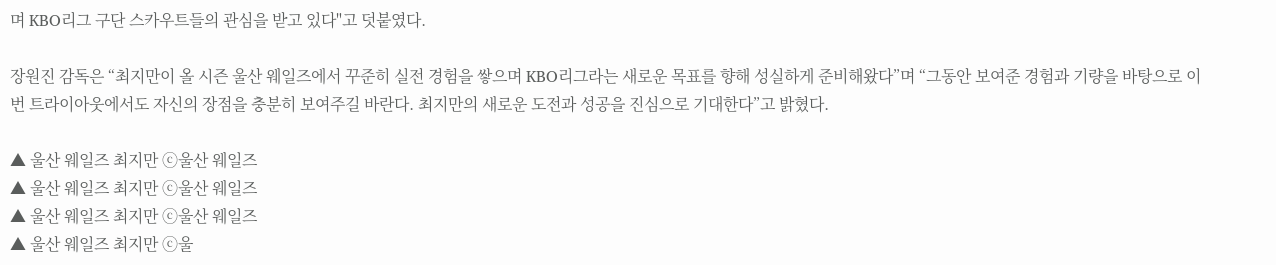며 KBO리그 구단 스카우트들의 관심을 받고 있다"고 덧붙였다.

장원진 감독은 “최지만이 올 시즌 울산 웨일즈에서 꾸준히 실전 경험을 쌓으며 KBO리그라는 새로운 목표를 향해 성실하게 준비해왔다”며 “그동안 보여준 경험과 기량을 바탕으로 이번 트라이아웃에서도 자신의 장점을 충분히 보여주길 바란다. 최지만의 새로운 도전과 성공을 진심으로 기대한다”고 밝혔다.

▲ 울산 웨일즈 최지만 ⓒ울산 웨일즈
▲ 울산 웨일즈 최지만 ⓒ울산 웨일즈
▲ 울산 웨일즈 최지만 ⓒ울산 웨일즈
▲ 울산 웨일즈 최지만 ⓒ울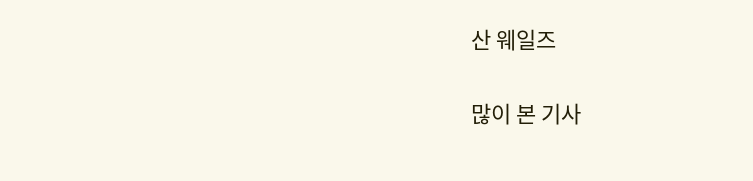산 웨일즈

많이 본 기사